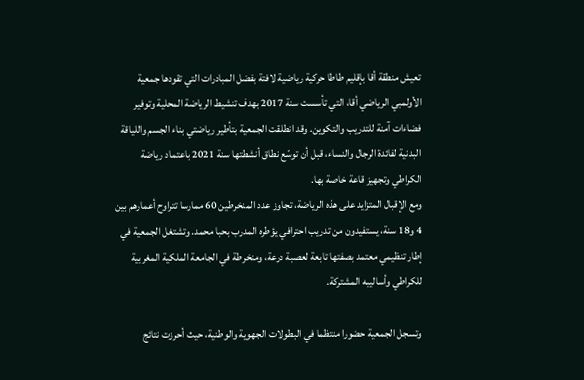تعيش منطقة أقا بإقليم طاطا حركية رياضية لافتة بفضل المبادرات التي تقودها جمعية الأولمبي الرياضي أقا، التي تأسست سنة 2017 بهدف تنشيط الرياضة المحلية وتوفير فضاءات آمنة للتدريب والتكوين. وقد انطلقت الجمعية بتأطير رياضتي بناء الجسم واللياقة البدنية لفائدة الرجال والنساء، قبل أن توسّع نطاق أنشطتها سنة 2021 باعتماد رياضة الكراطي وتجهيز قاعة خاصة بها.
ومع الإقبال المتزايد على هذه الرياضة، تجاوز عدد المنخرطين 60 ممارسا تتراوح أعمارهم بين 4 و18 سنة، يستفيدون من تدريب احترافي يؤطره المدرب بحبا محمد. وتشتغل الجمعية في إطار تنظيمي معتمد بصفتها تابعة لعصبة درعة، ومنخرطة في الجامعة الملكية المغربية للكراطي وأساليبه المشتركة.

وتسجل الجمعية حضورا منتظما في البطولات الجهوية والوطنية، حيث أحرزت نتائج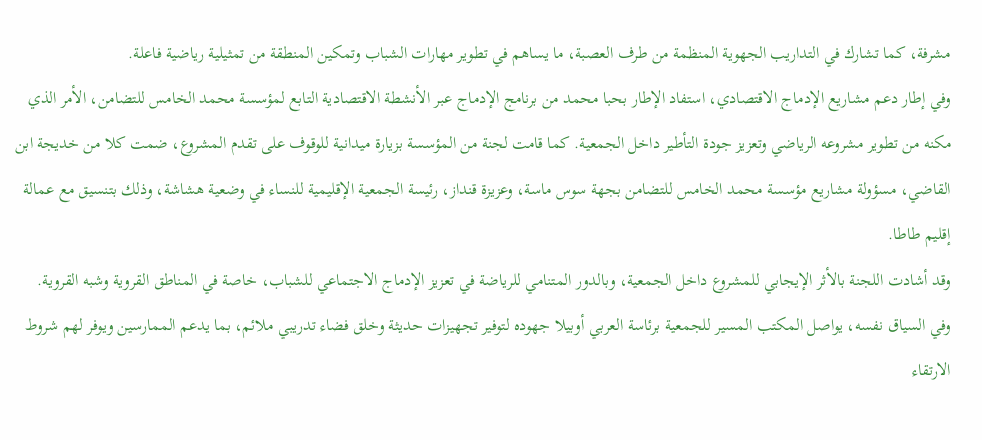مشرفة، كما تشارك في التداريب الجهوية المنظمة من طرف العصبة، ما يساهم في تطوير مهارات الشباب وتمكين المنطقة من تمثيلية رياضية فاعلة.
وفي إطار دعم مشاريع الإدماج الاقتصادي، استفاد الإطار بحبا محمد من برنامج الإدماج عبر الأنشطة الاقتصادية التابع لمؤسسة محمد الخامس للتضامن، الأمر الذي مكنه من تطوير مشروعه الرياضي وتعزيز جودة التأطير داخل الجمعية. كما قامت لجنة من المؤسسة بزيارة ميدانية للوقوف على تقدم المشروع، ضمت كلا من خديجة ابن القاضي، مسؤولة مشاريع مؤسسة محمد الخامس للتضامن بجهة سوس ماسة، وعزيزة قنداز، رئيسة الجمعية الإقليمية للنساء في وضعية هشاشة، وذلك بتنسيق مع عمالة إقليم طاطا.
وقد أشادت اللجنة بالأثر الإيجابي للمشروع داخل الجمعية، وبالدور المتنامي للرياضة في تعزيز الإدماج الاجتماعي للشباب، خاصة في المناطق القروية وشبه القروية.
وفي السياق نفسه، يواصل المكتب المسير للجمعية برئاسة العربي أوبيلا جهوده لتوفير تجهيزات حديثة وخلق فضاء تدريبي ملائم، بما يدعم الممارسين ويوفر لهم شروط الارتقاء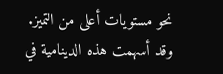نحو مستويات أعلى من التميز. وقد أسهمت هذه الدينامية في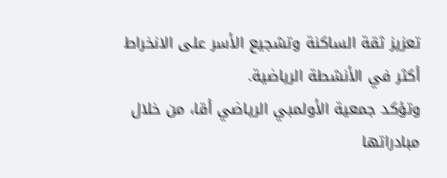تعزيز ثقة الساكنة وتشجيع الأسر على الانخراط أكثر في الأنشطة الرياضية.
وتؤكد جمعية الأولمبي الرياضي أقا، من خلال مبادراتها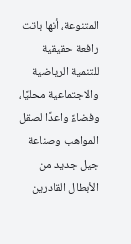المتنوعة، أنها باتت رافعة حقيقية للتنمية الرياضية والاجتماعية محليًا، وفضاءً واعدًا لصقل المواهب وصناعة جيل جديد من الأبطال القادرين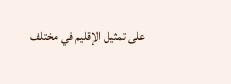على تمثيل الإقليم في مختلف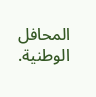المحافل الوطنية.